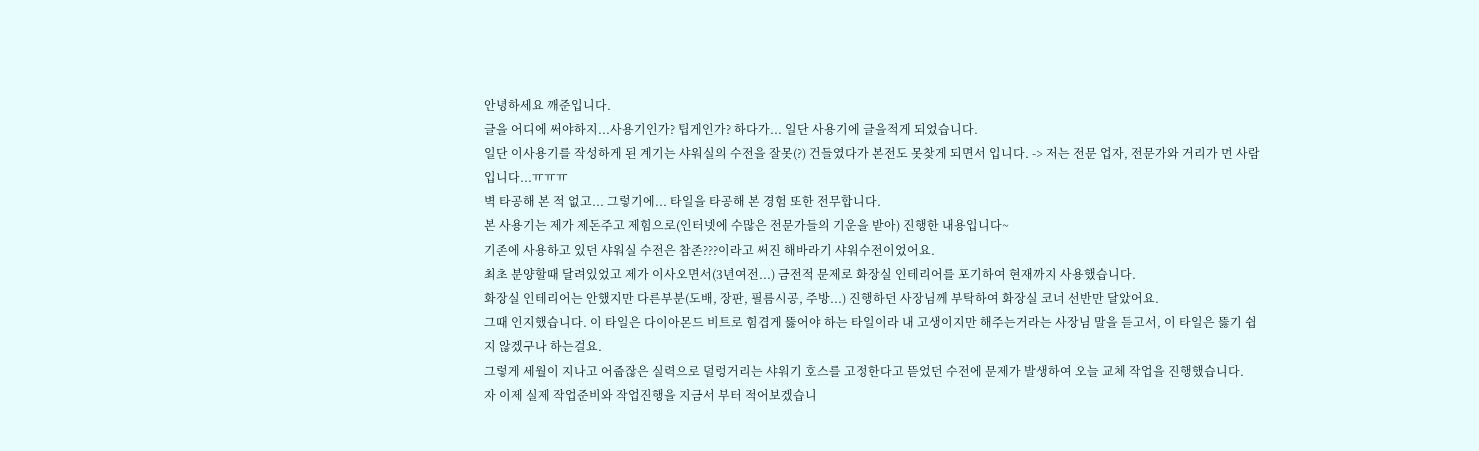안녕하세요 깨준입니다.
글을 어디에 써야하지...사용기인가? 팁게인가? 하다가... 일단 사용기에 글을적게 되었습니다.
일단 이사용기를 작성하게 된 계기는 샤워실의 수전을 잘못(?) 건들였다가 본전도 못찾게 되면서 입니다. -> 저는 전문 업자, 전문가와 거리가 먼 사람입니다...ㅠㅠㅠ
벽 타공해 본 적 없고... 그렇기에... 타일을 타공해 본 경험 또한 전무합니다.
본 사용기는 제가 제돈주고 제힘으로(인터넷에 수많은 전문가들의 기운을 받아) 진행한 내용입니다~
기존에 사용하고 있던 샤워실 수전은 참존???이라고 써진 해바라기 샤워수전이었어요.
최초 분양할때 달려있었고 제가 이사오면서(3년여전...) 금전적 문제로 화장실 인테리어를 포기하여 현재까지 사용했습니다.
화장실 인테리어는 안했지만 다른부분(도배, 장판, 필름시공, 주방...) 진행하던 사장님께 부탁하여 화장실 코너 선반만 달았어요.
그때 인지했습니다. 이 타일은 다이아몬드 비트로 힘겹게 뚫어야 하는 타일이라 내 고생이지만 해주는거라는 사장님 말을 듣고서, 이 타일은 뚫기 쉽지 않겠구나 하는걸요.
그렇게 세월이 지나고 어줍잖은 실력으로 덜렁거리는 샤워기 호스를 고정한다고 뜯었던 수전에 문제가 발생하여 오늘 교체 작업을 진행했습니다.
자 이제 실제 작업준비와 작업진행을 지금서 부터 적어보겠습니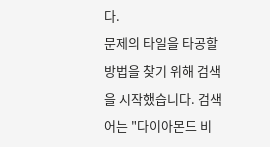다.
문제의 타일을 타공할 방법을 찾기 위해 검색을 시작했습니다. 검색어는 "다이아몬드 비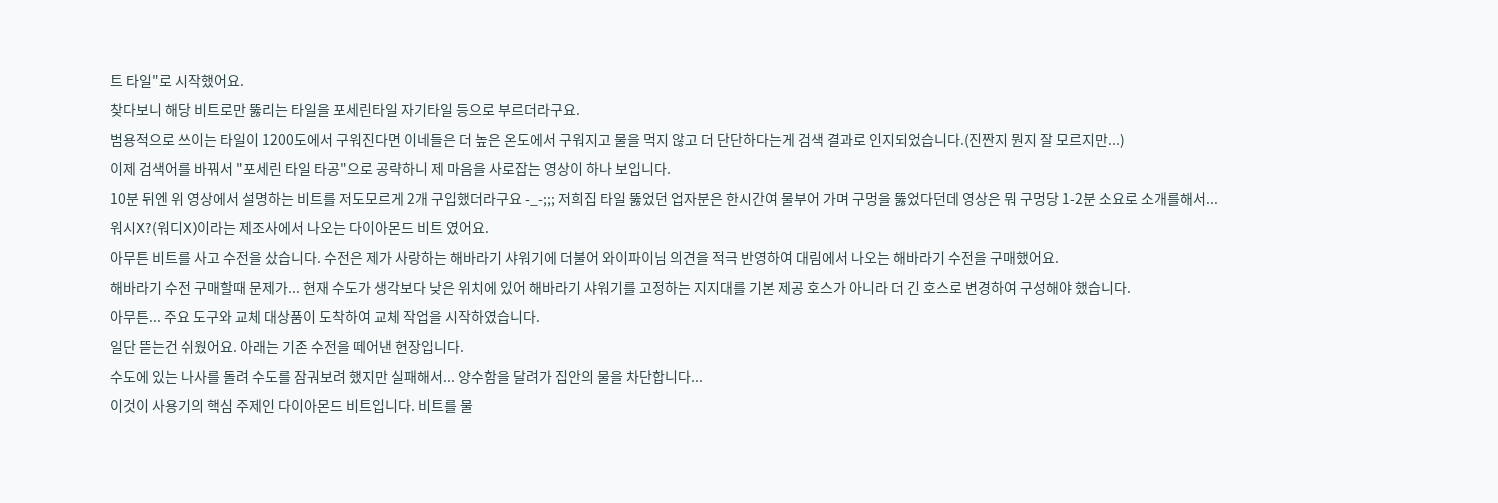트 타일"로 시작했어요.
찾다보니 해당 비트로만 뚫리는 타일을 포세린타일 자기타일 등으로 부르더라구요.
범용적으로 쓰이는 타일이 1200도에서 구워진다면 이네들은 더 높은 온도에서 구워지고 물을 먹지 않고 더 단단하다는게 검색 결과로 인지되었습니다.(진짠지 뭔지 잘 모르지만...)
이제 검색어를 바꿔서 "포세린 타일 타공"으로 공략하니 제 마음을 사로잡는 영상이 하나 보입니다.
10분 뒤엔 위 영상에서 설명하는 비트를 저도모르게 2개 구입했더라구요 -_-;;; 저희집 타일 뚫었던 업자분은 한시간여 물부어 가며 구멍을 뚫었다던데 영상은 뭐 구멍당 1-2분 소요로 소개를해서...
워시X?(워디X)이라는 제조사에서 나오는 다이아몬드 비트 였어요.
아무튼 비트를 사고 수전을 샀습니다. 수전은 제가 사랑하는 해바라기 샤워기에 더불어 와이파이님 의견을 적극 반영하여 대림에서 나오는 해바라기 수전을 구매했어요.
해바라기 수전 구매할때 문제가... 현재 수도가 생각보다 낮은 위치에 있어 해바라기 샤워기를 고정하는 지지대를 기본 제공 호스가 아니라 더 긴 호스로 변경하여 구성해야 했습니다.
아무튼... 주요 도구와 교체 대상품이 도착하여 교체 작업을 시작하였습니다.
일단 뜯는건 쉬웠어요. 아래는 기존 수전을 떼어낸 현장입니다.
수도에 있는 나사를 돌려 수도를 잠궈보려 했지만 실패해서... 양수함을 달려가 집안의 물을 차단합니다...
이것이 사용기의 핵심 주제인 다이아몬드 비트입니다. 비트를 물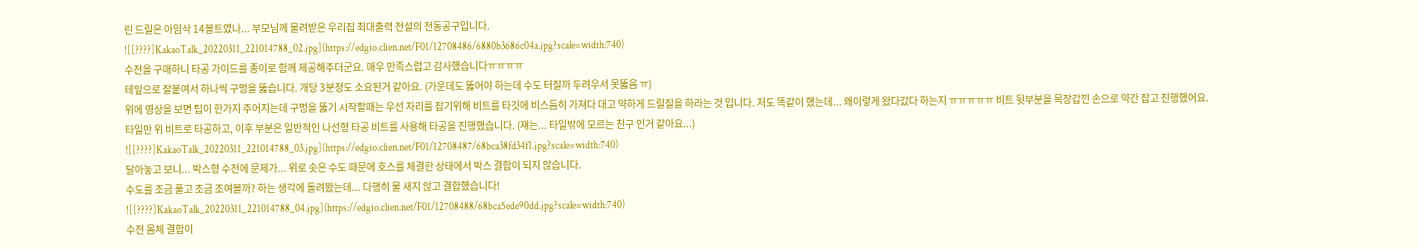린 드릴은 아임삭 14볼트였나... 부모님께 물려받은 우리집 최대출력 전설의 전동공구입니다.
![[????]KakaoTalk_20220311_221014788_02.jpg](https://edgio.clien.net/F01/12708486/6880b3686c04a.jpg?scale=width:740)
수전을 구매하니 타공 가이드를 종이로 함께 제공해주더군요. 매우 만족스럽고 감사했습니다ㅠㅠㅠㅠ
테잎으로 잘붙여서 하나씩 구멍을 뚫습니다. 개당 3분정도 소요된거 같아요. (가운데도 뚫어야 하는데 수도 터질까 두려우서 못뚫음 ㅠ)
위에 영상을 보면 팁이 한가지 주어지는데 구멍을 뚫기 시작할때는 우선 자리를 잡기위해 비트를 타깃에 비스듬히 가져다 대고 약하게 드릴질을 하라는 것 입니다. 저도 똑같이 했는데... 왜이렇게 왔다갔다 하는지 ㅠㅠㅠㅠㅠ 비트 뒷부분을 목장갑낀 손으로 약간 잡고 진행했어요.
타일만 위 비트로 타공하고, 이후 부분은 일반적인 나선형 타공 비트를 사용해 타공을 진행했습니다. (쟤는... 타일밖에 모르는 친구 인거 같아요...)
![[????]KakaoTalk_20220311_221014788_03.jpg](https://edgio.clien.net/F01/12708487/68bca38fd34f1.jpg?scale=width:740)
달아놓고 보니... 박스형 수전에 문제가... 위로 솟은 수도 때문에 호스를 체결한 상태에서 박스 결합이 되지 않습니다.
수도를 조금 풀고 조금 조여볼까? 하는 생각에 돌려봤는데... 다행히 물 새지 않고 결합했습니다!
![[????]KakaoTalk_20220311_221014788_04.jpg](https://edgio.clien.net/F01/12708488/68bca5ede90dd.jpg?scale=width:740)
수전 몸체 결합이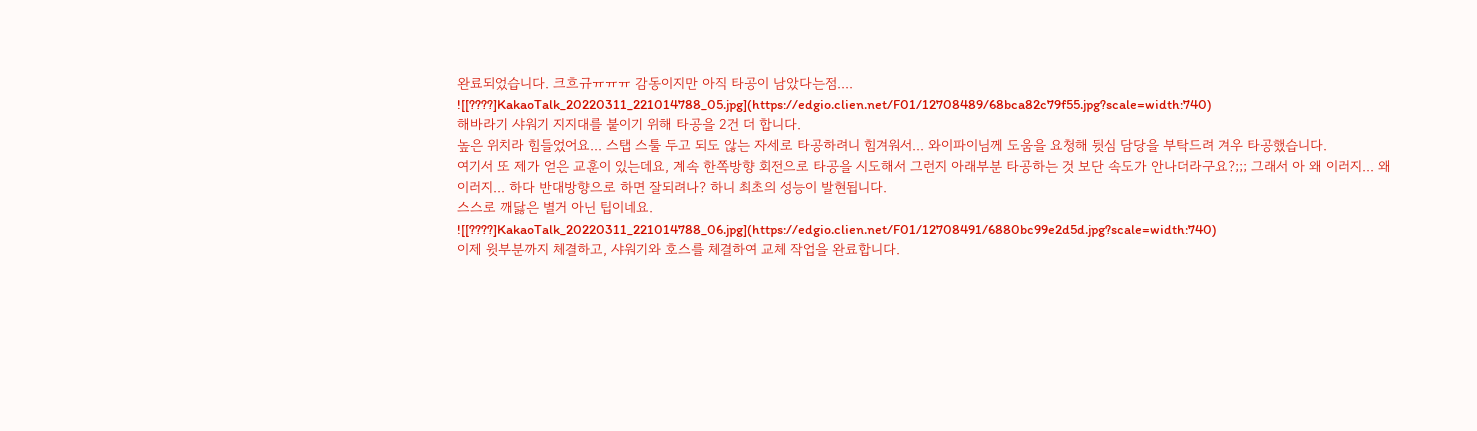완료되었습니다. 크흐규ㅠㅠㅠ 감동이지만 아직 타공이 남았다는점....
![[????]KakaoTalk_20220311_221014788_05.jpg](https://edgio.clien.net/F01/12708489/68bca82c79f55.jpg?scale=width:740)
해바라기 샤워기 지지대를 붙이기 위해 타공을 2건 더 합니다.
높은 위치라 힘들었어요... 스탭 스툴 두고 되도 않는 자세로 타공하려니 힘겨워서... 와이파이님께 도움을 요청해 뒷심 담당을 부탁드려 겨우 타공했습니다.
여기서 또 제가 얻은 교훈이 있는데요, 계속 한쪽방향 회전으로 타공을 시도해서 그런지 아래부분 타공하는 것 보단 속도가 안나더라구요?;;; 그래서 아 왜 이러지... 왜이러지... 하다 반대방향으로 하면 잘되려나? 하니 최초의 성능이 발현됩니다.
스스로 깨닳은 별거 아닌 팁이네요.
![[????]KakaoTalk_20220311_221014788_06.jpg](https://edgio.clien.net/F01/12708491/6880bc99e2d5d.jpg?scale=width:740)
이제 윗부분까지 체결하고, 샤워기와 호스를 체결하여 교체 작업을 완료합니다.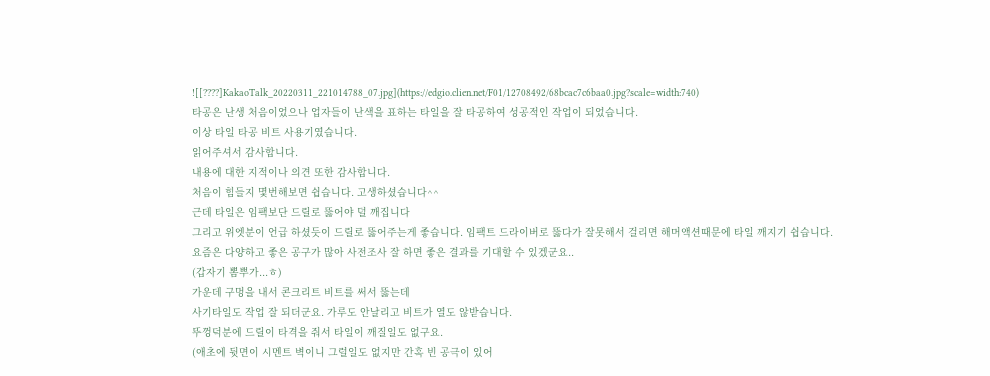![[????]KakaoTalk_20220311_221014788_07.jpg](https://edgio.clien.net/F01/12708492/68bcac7c6baa0.jpg?scale=width:740)
타공은 난생 처음이었으나 업자들이 난색을 표하는 타일을 잘 타공하여 성공적인 작업이 되었습니다.
이상 타일 타공 비트 사용기였습니다.
읽어주셔서 감사합니다.
내용에 대한 지적이나 의견 또한 감사합니다.
처음이 힘들지 몇번해보면 쉽습니다. 고생하셨습니다^^
근데 타일은 임팩보단 드릴로 뚫어야 덜 깨집니다
그리고 위엣분이 언급 하셨듯이 드릴로 뚫어주는게 좋습니다. 임팩트 드라이버로 뚫다가 잘못해서 걸리면 해머액션때문에 타일 깨지기 쉽습니다.
요즘은 다양하고 좋은 공구가 많아 사전조사 잘 하면 좋은 결과를 기대할 수 있겠군요..
(갑자기 뽐뿌가...ㅎ)
가운데 구멍을 내서 콘크리트 비트를 써서 뚫는데
사기타일도 작업 잘 되더군요. 가루도 안날리고 비트가 열도 않받습니다.
뚜껑덕분에 드릴이 타격을 줘서 타일이 깨질일도 없구요.
(애초에 뒷면이 시멘트 벽이니 그럴일도 없지만 간혹 빈 공극이 있어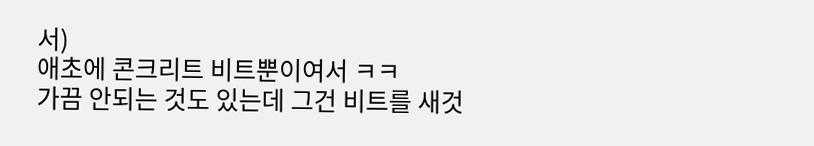서)
애초에 콘크리트 비트뿐이여서 ㅋㅋ
가끔 안되는 것도 있는데 그건 비트를 새것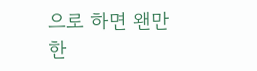으로 하면 왠만한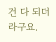건 다 되더라구요.